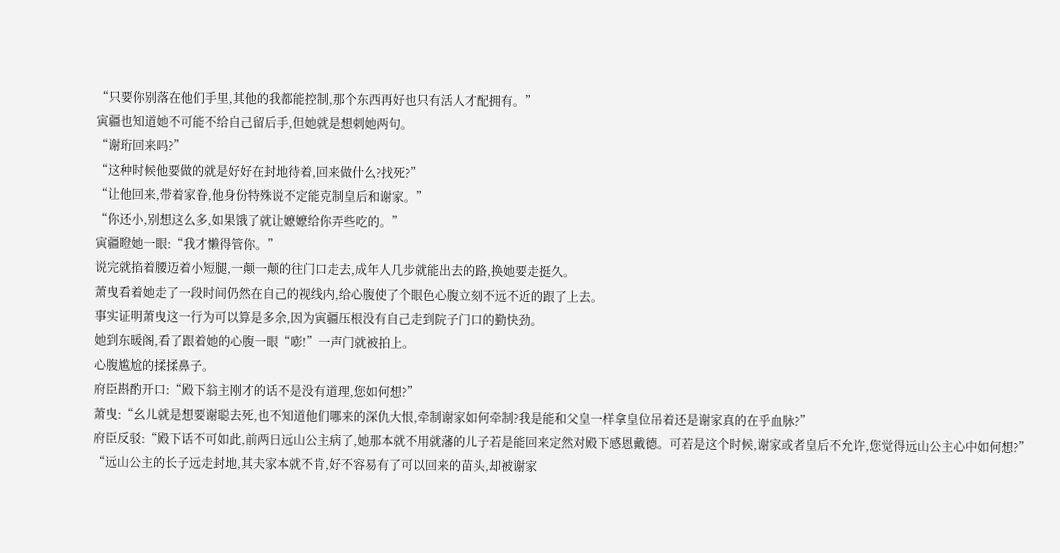“只要你别落在他们手里,其他的我都能控制,那个东西再好也只有活人才配拥有。”
寅疆也知道她不可能不给自己留后手,但她就是想刺她两句。
“谢珩回来吗?”
“这种时候他要做的就是好好在封地待着,回来做什么?找死?”
“让他回来,带着家眷,他身份特殊说不定能克制皇后和谢家。”
“你还小,别想这么多,如果饿了就让嬷嬷给你弄些吃的。”
寅疆瞪她一眼:“我才懒得管你。”
说完就掐着腰迈着小短腿,一颠一颠的往门口走去,成年人几步就能出去的路,换她要走挺久。
萧曳看着她走了一段时间仍然在自己的视线内,给心腹使了个眼色心腹立刻不远不近的跟了上去。
事实证明萧曳这一行为可以算是多余,因为寅疆压根没有自己走到院子门口的勤快劲。
她到东暖阁,看了跟着她的心腹一眼“嘭!”一声门就被拍上。
心腹尴尬的揉揉鼻子。
府臣斟酌开口:“殿下翁主刚才的话不是没有道理,您如何想?”
萧曳:“幺儿就是想要谢聪去死,也不知道他们哪来的深仇大恨,牵制谢家如何牵制?我是能和父皇一样拿皇位吊着还是谢家真的在乎血脉?”
府臣反驳:“殿下话不可如此,前两日远山公主病了,她那本就不用就藩的儿子若是能回来定然对殿下感恩戴德。可若是这个时候,谢家或者皇后不允许,您觉得远山公主心中如何想?”
“远山公主的长子远走封地,其夫家本就不肯,好不容易有了可以回来的苗头,却被谢家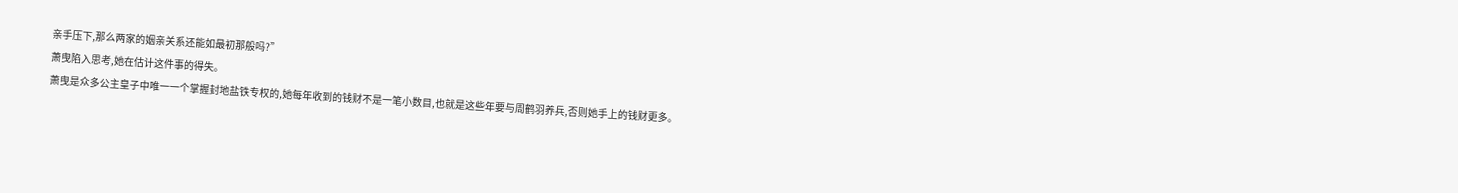亲手压下,那么两家的姻亲关系还能如最初那般吗?”
萧曳陷入思考,她在估计这件事的得失。
萧曳是众多公主皇子中唯一一个掌握封地盐铁专权的,她每年收到的钱财不是一笔小数目,也就是这些年要与周鹤羽养兵,否则她手上的钱财更多。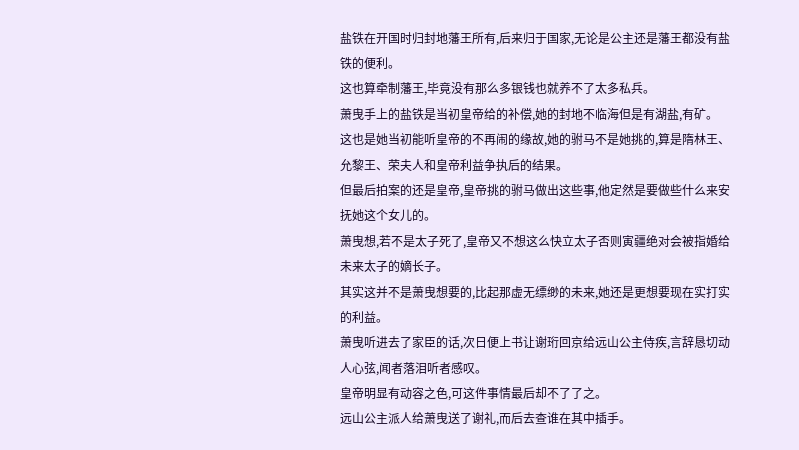盐铁在开国时归封地藩王所有,后来归于国家,无论是公主还是藩王都没有盐铁的便利。
这也算牵制藩王,毕竟没有那么多银钱也就养不了太多私兵。
萧曳手上的盐铁是当初皇帝给的补偿,她的封地不临海但是有湖盐,有矿。
这也是她当初能听皇帝的不再闹的缘故,她的驸马不是她挑的,算是隋林王、允黎王、荣夫人和皇帝利益争执后的结果。
但最后拍案的还是皇帝,皇帝挑的驸马做出这些事,他定然是要做些什么来安抚她这个女儿的。
萧曳想,若不是太子死了,皇帝又不想这么快立太子否则寅疆绝对会被指婚给未来太子的嫡长子。
其实这并不是萧曳想要的,比起那虚无缥缈的未来,她还是更想要现在实打实的利益。
萧曳听进去了家臣的话,次日便上书让谢珩回京给远山公主侍疾,言辞恳切动人心弦,闻者落泪听者感叹。
皇帝明显有动容之色,可这件事情最后却不了了之。
远山公主派人给萧曳送了谢礼,而后去查谁在其中插手。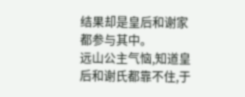结果却是皇后和谢家都参与其中。
远山公主气恼,知道皇后和谢氏都靠不住,于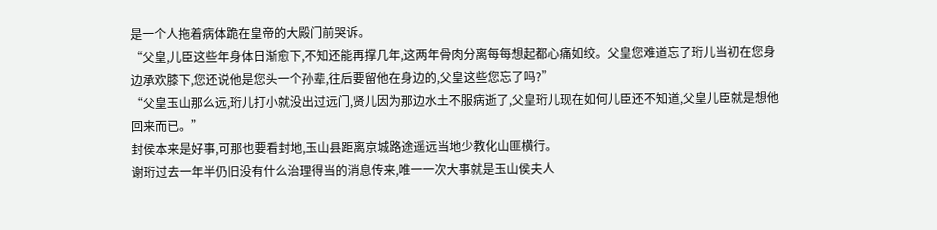是一个人拖着病体跪在皇帝的大殿门前哭诉。
“父皇,儿臣这些年身体日渐愈下,不知还能再撑几年,这两年骨肉分离每每想起都心痛如绞。父皇您难道忘了珩儿当初在您身边承欢膝下,您还说他是您头一个孙辈,往后要留他在身边的,父皇这些您忘了吗?”
“父皇玉山那么远,珩儿打小就没出过远门,贤儿因为那边水土不服病逝了,父皇珩儿现在如何儿臣还不知道,父皇儿臣就是想他回来而已。”
封侯本来是好事,可那也要看封地,玉山县距离京城路途遥远当地少教化山匪横行。
谢珩过去一年半仍旧没有什么治理得当的消息传来,唯一一次大事就是玉山侯夫人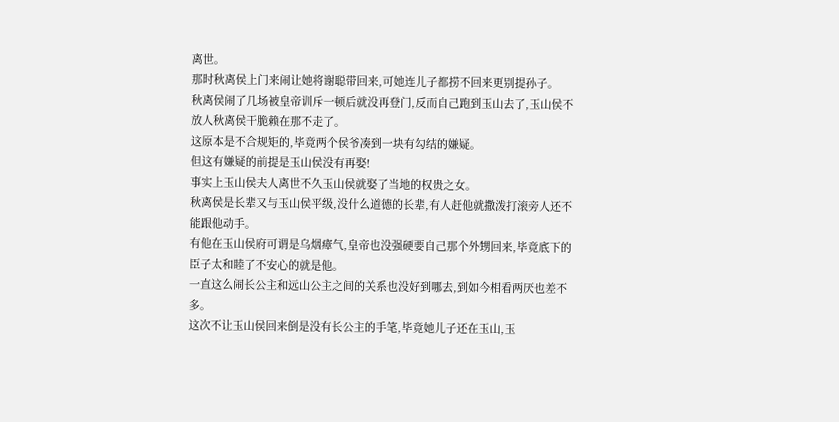离世。
那时秋离侯上门来闹让她将谢聪带回来,可她连儿子都捞不回来更别提孙子。
秋离侯闹了几场被皇帝训斥一顿后就没再登门,反而自己跑到玉山去了,玉山侯不放人秋离侯干脆赖在那不走了。
这原本是不合规矩的,毕竟两个侯爷凑到一块有勾结的嫌疑。
但这有嫌疑的前提是玉山侯没有再娶!
事实上玉山侯夫人离世不久玉山侯就娶了当地的权贵之女。
秋离侯是长辈又与玉山侯平级,没什么道德的长辈,有人赶他就撒泼打滚旁人还不能跟他动手。
有他在玉山侯府可谓是乌烟瘴气,皇帝也没强硬要自己那个外甥回来,毕竟底下的臣子太和睦了不安心的就是他。
一直这么闹长公主和远山公主之间的关系也没好到哪去,到如今相看两厌也差不多。
这次不让玉山侯回来倒是没有长公主的手笔,毕竟她儿子还在玉山,玉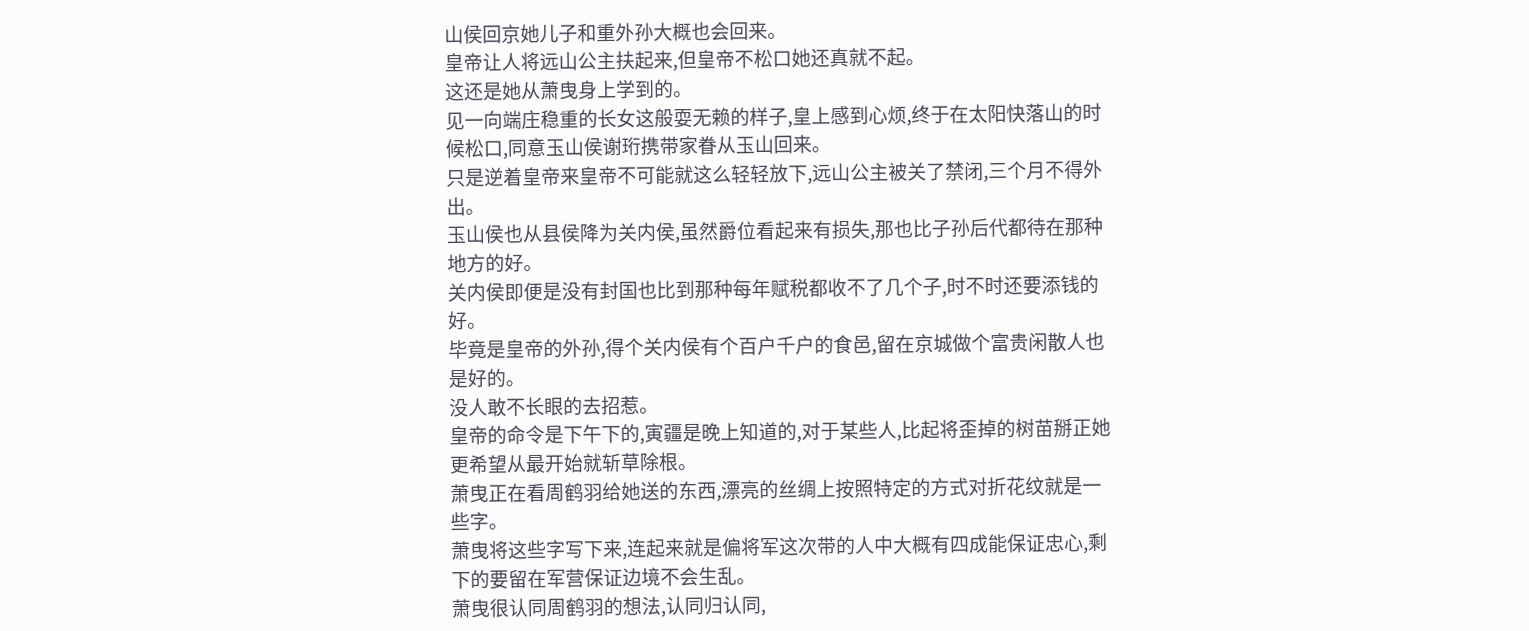山侯回京她儿子和重外孙大概也会回来。
皇帝让人将远山公主扶起来,但皇帝不松口她还真就不起。
这还是她从萧曳身上学到的。
见一向端庄稳重的长女这般耍无赖的样子,皇上感到心烦,终于在太阳快落山的时候松口,同意玉山侯谢珩携带家眷从玉山回来。
只是逆着皇帝来皇帝不可能就这么轻轻放下,远山公主被关了禁闭,三个月不得外出。
玉山侯也从县侯降为关内侯,虽然爵位看起来有损失,那也比子孙后代都待在那种地方的好。
关内侯即便是没有封国也比到那种每年赋税都收不了几个子,时不时还要添钱的好。
毕竟是皇帝的外孙,得个关内侯有个百户千户的食邑,留在京城做个富贵闲散人也是好的。
没人敢不长眼的去招惹。
皇帝的命令是下午下的,寅疆是晚上知道的,对于某些人,比起将歪掉的树苗掰正她更希望从最开始就斩草除根。
萧曳正在看周鹤羽给她送的东西,漂亮的丝绸上按照特定的方式对折花纹就是一些字。
萧曳将这些字写下来,连起来就是偏将军这次带的人中大概有四成能保证忠心,剩下的要留在军营保证边境不会生乱。
萧曳很认同周鹤羽的想法,认同归认同,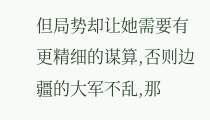但局势却让她需要有更精细的谋算,否则边疆的大军不乱,那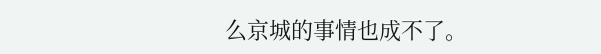么京城的事情也成不了。